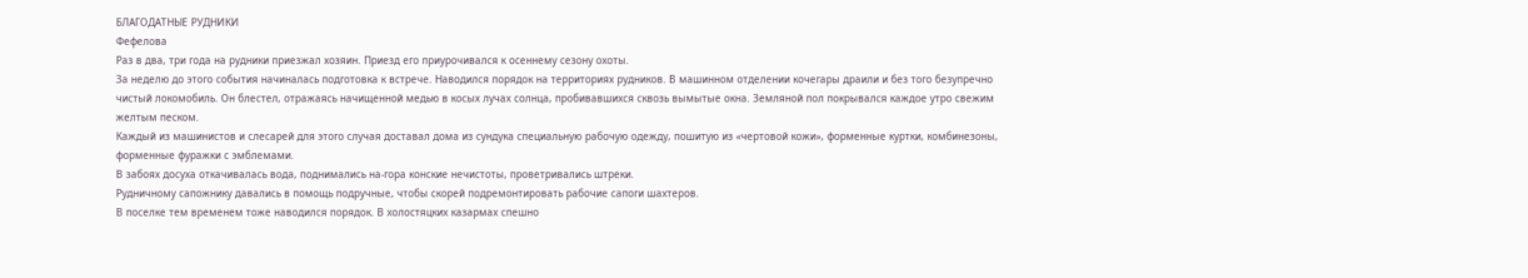БЛАГОДАТНЫЕ РУДНИКИ
Фефелова
Раз в два, три года на рудники приезжал хозяин. Приезд его приурочивался к осеннему сезону охоты.
За неделю до этого события начиналась подготовка к встрече. Наводился порядок на территориях рудников. В машинном отделении кочегары драили и без того безупречно чистый локомобиль. Он блестел, отражаясь начищенной медью в косых лучах солнца, пробивавшихся сквозь вымытые окна. Земляной пол покрывался каждое утро свежим желтым песком.
Каждый из машинистов и слесарей для этого случая доставал дома из сундука специальную рабочую одежду, пошитую из «чертовой кожи», форменные куртки, комбинезоны, форменные фуражки с эмблемами.
В забоях досуха откачивалась вода, поднимались на-гора конские нечистоты, проветривались штреки.
Рудничному сапожнику давались в помощь подручные, чтобы скорей подремонтировать рабочие сапоги шахтеров.
В поселке тем временем тоже наводился порядок. В холостяцких казармах спешно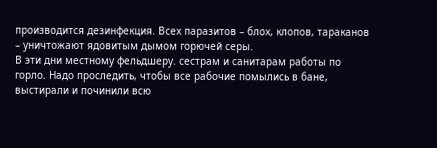производится дезинфекция. Всех паразитов – блох, клопов, тараканов – уничтожают ядовитым дымом горючей серы.
В эти дни местному фельдшеру. сестрам и санитарам работы по горло. Надо проследить, чтобы все рабочие помылись в бане, выстирали и починили всю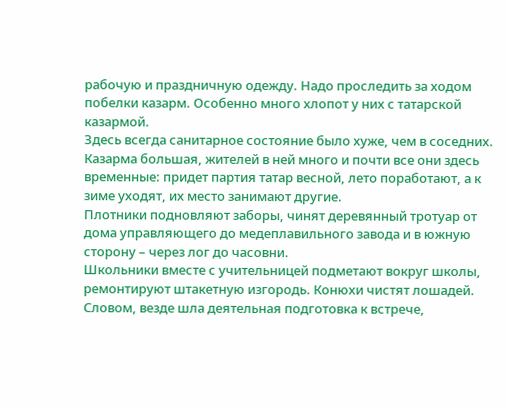рабочую и праздничную одежду. Надо проследить за ходом побелки казарм. Особенно много хлопот у них с татарской казармой.
Здесь всегда санитарное состояние было хуже, чем в соседних. Казарма большая, жителей в ней много и почти все они здесь временные: придет партия татар весной, лето поработают, а к зиме уходят, их место занимают другие.
Плотники подновляют заборы, чинят деревянный тротуар от дома управляющего до медеплавильного завода и в южную сторону – через лог до часовни.
Школьники вместе с учительницей подметают вокруг школы, ремонтируют штакетную изгородь. Конюхи чистят лошадей.
Словом, везде шла деятельная подготовка к встрече,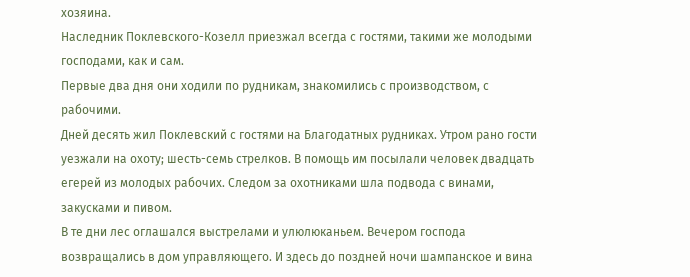хозяина.
Наследник Поклевского-Козелл приезжал всегда с гостями, такими же молодыми господами, как и сам.
Первые два дня они ходили по рудникам, знакомились с производством, с рабочими.
Дней десять жил Поклевский с гостями на Благодатных рудниках. Утром рано гости уезжали на охоту; шесть-семь стрелков. В помощь им посылали человек двадцать егерей из молодых рабочих. Следом за охотниками шла подвода с винами, закусками и пивом.
В те дни лес оглашался выстрелами и улюлюканьем. Вечером господа возвращались в дом управляющего. И здесь до поздней ночи шампанское и вина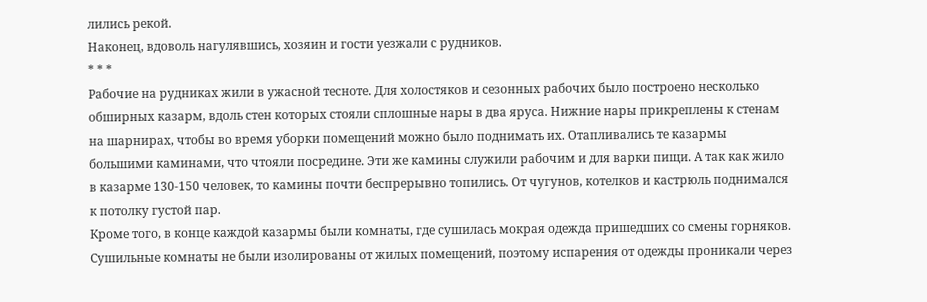лились рекой.
Наконец, вдоволь нагулявшись, хозяин и гости уезжали с рудников.
* * *
Рабочие на рудниках жили в ужасной тесноте. Для холостяков и сезонных рабочих было построено несколько обширных казарм, вдоль стен которых стояли сплошные нары в два яруса. Нижние нары прикреплены к стенам на шарнирах, чтобы во время уборки помещений можно было поднимать их. Отапливались те казармы большими каминами, что чтояли посредине. Эти же камины служили рабочим и для варки пищи. А так как жило в казарме 130-150 человек, то камины почти беспрерывно топились. От чугунов, котелков и кастрюль поднимался к потолку густой пар.
Кроме того, в конце каждой казармы были комнаты, где сушилась мокрая одежда пришедших со смены горняков. Сушильные комнаты не были изолированы от жилых помещений, поэтому испарения от одежды проникали через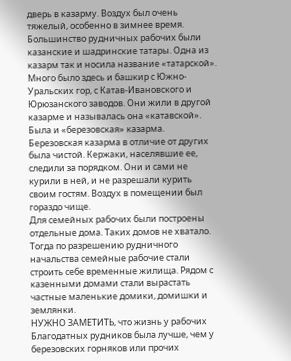дверь в казарму. Воздух был очень тяжелый, особенно в зимнее время.
Большинство рудничных рабочих были казанские и шадринские татары. Одна из казарм так и носила название «татарской». Много было здесь и башкир с Южно-Уральских гор, с Катав-Ивановского и Юрюзанского заводов. Они жили в другой казарме и называлась она «катавской». Была и «березовская» казарма.
Березовская казарма в отличие от других была чистой. Кержаки, населявшие ее, следили за порядком. Они и сами не курили в ней, и не разрешали курить своим гостям. Воздух в помещении был гораздо чище.
Для семейных рабочих были построены отдельные дома. Таких домов не хватало. Тогда по разрешению рудничного начальства семейные рабочие стали строить себе временные жилища. Рядом с казенными домами стали вырастать частные маленькие домики, домишки и землянки.
НУЖНО ЗАМЕТИТЬ, что жизнь у рабочих Благодатных рудников была лучше, чем у березовских горняков или прочих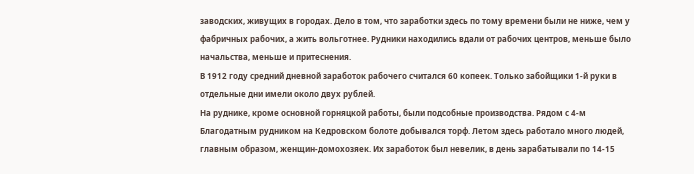заводских, живущих в городах. Дело в том, что заработки здесь по тому времени были не ниже, чем у фабричных рабочих, а жить вольготнее. Рудники находились вдали от рабочих центров, меньше было начальства, меньше и притеснения.
В 1912 году средний дневной заработок рабочего считался 60 копеек. Только забойщики 1-й руки в отдельные дни имели около двух рублей.
На руднике, кроме основной горняцкой работы, были подсобные производства. Рядом с 4-м Благодатным рудником на Кедровском болоте добывался торф. Летом здесь работало много людей, главным образом, женщин-домохозяек. Их заработок был невелик, в день зарабатывали по 14-15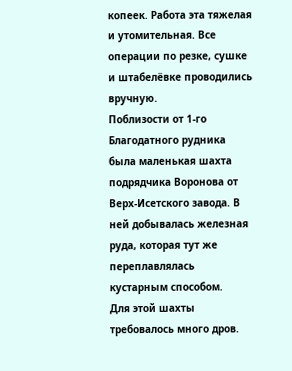копеек. Работа эта тяжелая и утомительная. Все операции по резке, сушке и штабелёвке проводились вручную.
Поблизости от 1-го Благодатного рудника была маленькая шахта подрядчика Воронова от Верх-Исетского завода. В ней добывалась железная руда, которая тут же переплавлялась кустарным способом.
Для этой шахты требовалось много дров.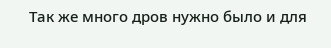Так же много дров нужно было и для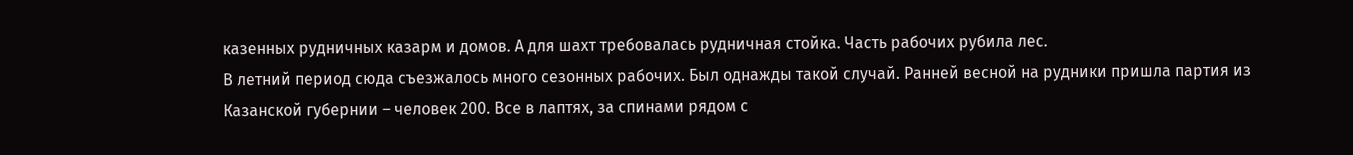казенных рудничных казарм и домов. А для шахт требовалась рудничная стойка. Часть рабочих рубила лес.
В летний период сюда съезжалось много сезонных рабочих. Был однажды такой случай. Ранней весной на рудники пришла партия из Казанской губернии – человек 200. Все в лаптях, за спинами рядом с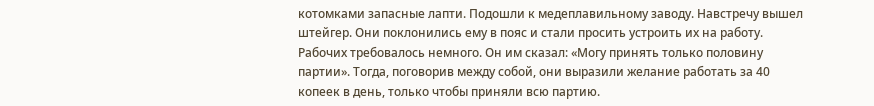котомками запасные лапти. Подошли к медеплавильному заводу. Навстречу вышел штейгер. Они поклонились ему в пояс и стали просить устроить их на работу. Рабочих требовалось немного. Он им сказал: «Могу принять только половину партии». Тогда, поговорив между собой, они выразили желание работать за 40 копеек в день, только чтобы приняли всю партию.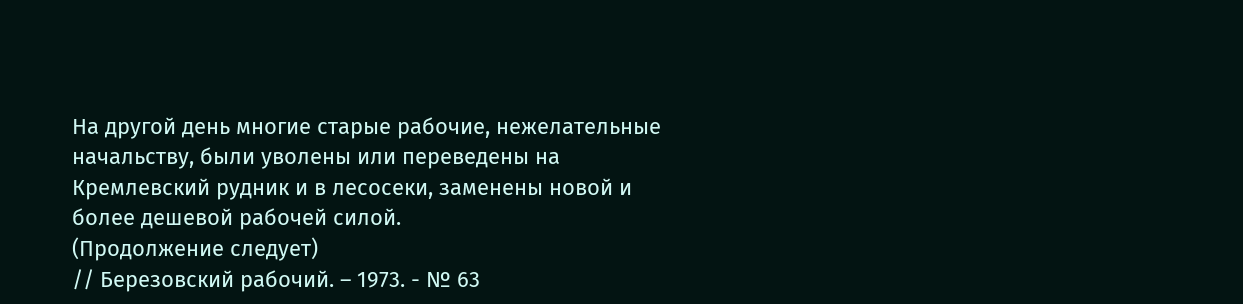На другой день многие старые рабочие, нежелательные начальству, были уволены или переведены на Кремлевский рудник и в лесосеки, заменены новой и более дешевой рабочей силой.
(Продолжение следует)
// Березовский рабочий. – 1973. - № 63